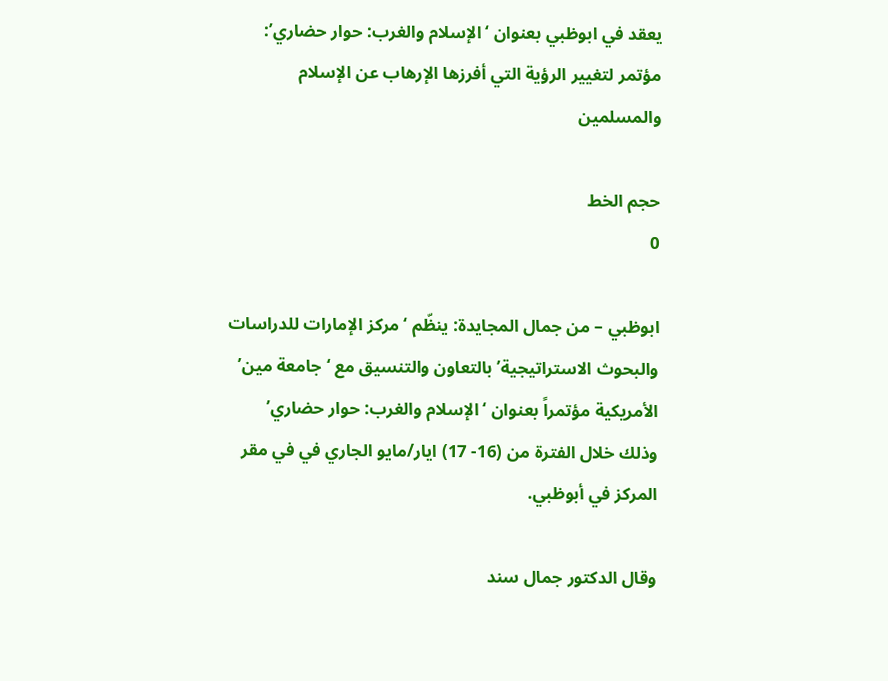يعقد في ابوظبي بعنوان ‘الإسلام والغرب: حوار حضاري’: مؤتمر لتغيير الرؤية التي أفرزها الإرهاب عن الإسلام والمسلمين

حجم الخط
0

ابوظبي – من جمال المجايدة: ينظّم ‘مركز الإمارات للدراسات والبحوث الاستراتيجية’ بالتعاون والتنسيق مع ‘جامعة مين’ الأمريكية مؤتمراً بعنوان ‘الإسلام والغرب: حوار حضاري’ وذلك خلال الفترة من (16- 17) ايار/مايو الجاري في في مقر المركز في أبوظبي.

وقال الدكتور جمال سند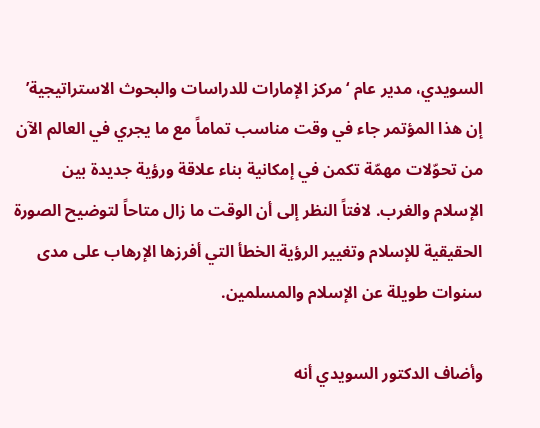السويدي، مدير عام ‘مركز الإمارات للدراسات والبحوث الاستراتيجية’ إن هذا المؤتمر جاء في وقت مناسب تماماً مع ما يجري في العالم الآن من تحوّلات مهمّة تكمن في إمكانية بناء علاقة ورؤية جديدة بين الإسلام والغرب. لافتاً النظر إلى أن الوقت ما زال متاحاً لتوضيح الصورة الحقيقية للإسلام وتغيير الرؤية الخطأ التي أفرزها الإرهاب على مدى سنوات طويلة عن الإسلام والمسلمين.

وأضاف الدكتور السويدي أنه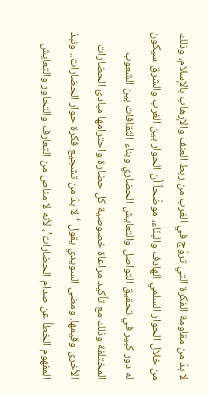لا بدّ من مقاومة الفكرة التي تروّج في الغرب من ربط العنف والإرهاب بالإسلام، وذلك من خلال الحوار السلمي الهادف والبنّاء، موضّحاً أن الحوار بين الغرب والشرق سيكون له دور كبير في تحقيق التواصل والتعايش الحضاري وبناء الثقافات بين الشعوب المختلفة وذلك مع تأكيد مراعاة خصوصية كل حضارة واحترامها مبادئ الحضارات الأخرى وقيمها. ومضى السويدي يقول ‘لا بدّ من تشجيع فكرة حوار الحضارات.. ونبذ المفهوم الخطأ عن صدام الحضارات’، لأنه لا مناص من التعارف والتحاور والتعايش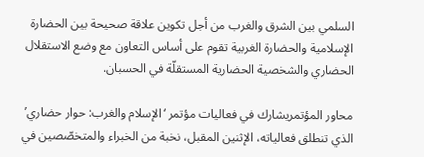السلمي بين الشرق والغرب من أجل تكوين علاقة صحيحة بين الحضارة الإسلامية والحضارة الغربية تقوم على أساس التعاون مع وضع الاستقلال الحضاري والشخصية الحضارية المستقلّة في الحسبان.

محاور المؤتمريشارك في فعاليات مؤتمر ‘الإسلام والغرب: حوار حضاري’ الذي تنطلق فعالياته، الإثنين المقبل، نخبة من الخبراء والمتخصّصين في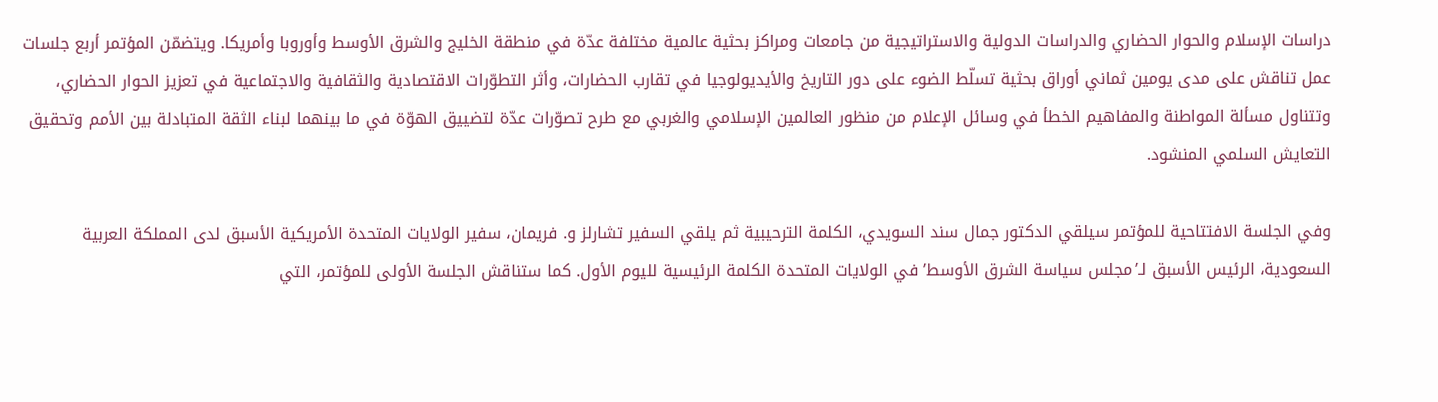دراسات الإسلام والحوار الحضاري والدراسات الدولية والاستراتيجية من جامعات ومراكز بحثية عالمية مختلفة عدّة في منطقة الخليج والشرق الأوسط وأوروبا وأمريكا. ويتضمّن المؤتمر أربع جلسات عمل تناقش على مدى يومين ثماني أوراق بحثية تسلّط الضوء على دور التاريخ والأيديولوجيا في تقارب الحضارات، وأثر التطوّرات الاقتصادية والثقافية والاجتماعية في تعزيز الحوار الحضاري، وتتناول مسألة المواطنة والمفاهيم الخطأ في وسائل الإعلام من منظور العالمين الإسلامي والغربي مع طرح تصوّرات عدّة لتضييق الهوّة في ما بينهما لبناء الثقة المتبادلة بين الأمم وتحقيق التعايش السلمي المنشود.

وفي الجلسة الافتتاحية للمؤتمر سيلقي الدكتور جمال سند السويدي، الكلمة الترحيبية ثم يلقي السفير تشارلز و. فريمان، سفير الولايات المتحدة الأمريكية الأسبق لدى المملكة العربية السعودية، الرئيس الأسبق لـ’مجلس سياسة الشرق الأوسط’ في الولايات المتحدة الكلمة الرئيسية لليوم الأول. كما ستناقش الجلسة الأولى للمؤتمر، التي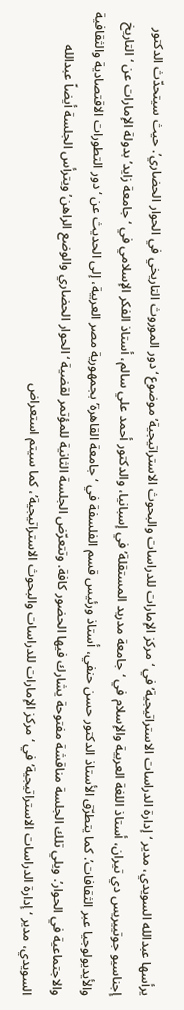يرأسها عبدالله السويدي، مدير ‘إدارة الدراسات الاستراتيجية’ في ‘مركز الإمارات للدراسات والبحوث الاستراتيجية’ موضوع ‘دور الموروث التاريخي في الحوار الحضاري’. حيث سيتحدّث الدكتور إجناسيو جوتييريس دي تيران، أستاذ اللغة العربية والإسلام في ‘جامعة مدريد المستقلة’ في إسبانيا، والدكتور أحمد علي سالم، أستاذ الفكر الإسلامي في ‘جامعة زايد’ بدولة الإمارات عن ‘التاريخ والأيديولوجيا عبر الثقافات’. كما يتطرّق الأستاذ الدكتور حسن حنفي، أستاذ ورئيس قسم الفلسفة في ‘جامعة القاهرة’ بجمهورية مصر العربية، إلى الحديث عن ‘دور التطورات الاقتصادية والثقافية والاجتماعية في الحوار’. ويلي تلك الجلسة مناقشة مفتوحة يشارك فيها الحضور كافة. وتتعرّض الجلسة الثانية للمؤتمر لقضية ‘الحوار الحضاري والوضع الراهن’ ويترأس الجلسة أيضاً عبدالله السويدي، مدير ‘إدارة الدراسات الاستراتيجية’ في ‘مركز الإمارات للدراسات والبحوث الاستراتيجية’، كما سيتم استعراض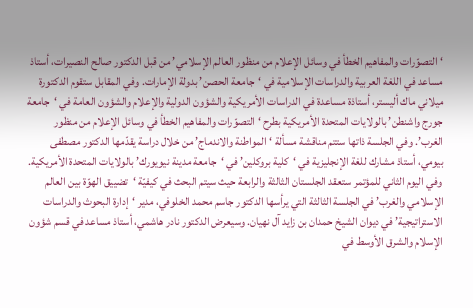‘التصوّرات والمفاهيم الخطأ في وسائل الإعلام من منظور العالم الإسلامي’ من قبل الدكتور صالح النصيرات، أستاذ مساعد في اللغة العربية والدراسات الإسلامية في ‘جامعة الحصن’ بدولة الإمارات. وفي المقابل ستقوم الدكتورة ميلاني ماك أليستر، أستاذة مساعدة في الدراسات الأمريكية والشؤون الدولية والإعلام والشؤون العامة في ‘جامعة جورج واشنطن’ بالولايات المتحدة الأمريكية بطرح ‘التصوّرات والمفاهيم الخطأ في وسائل الإعلام من منظور الغرب’. وفي الجلسة ذاتها ستتم مناقشة مسألة ‘المواطنة والاندماج’ من خلال دراسة يقدّمها الدكتور مصطفى بيومي، أستاذ مشارك للغة الإنجليزية في ‘كلية بروكلين’ في ‘جامعة مدينة نيويورك’ بالولايات المتحدة الأمريكية. وفي اليوم الثاني للمؤتمر ستعقد الجلستان الثالثة والرابعة حيث سيتم البحث في كيفيّة ‘تضييق الهوّة بين العالم الإسلامي والغرب’ في الجلسة الثالثة التي يرأسها الدكتور جاسم محمد الخلوفي، مدير ‘إدارة البحوث والدراسات الاستراتيجية’ في ديوان الشيخ حمدان بن زايد آل نهيان. وسيعرض الدكتور نادر هاشمي، أستاذ مساعد في قسم شؤون الإسلام والشرق الأوسط في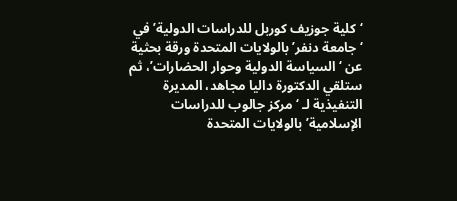‘كلية جوزيف كوربل للدراسات الدولية’ في ‘جامعة دنفر’ بالولايات المتحدة ورقة بحثية عن ‘السياسة الدولية وحوار الحضارات’، ثم ستلقي الدكتورة داليا مجاهد، المديرة التنفيذية لـ ‘مركز جالوب للدراسات الإسلامية’ بالولايات المتحدة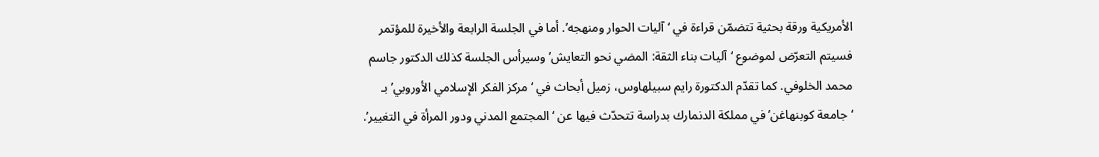الأمريكية ورقة بحثية تتضمّن قراءة في ‘آليات الحوار ومنهجه’. أما في الجلسة الرابعة والأخيرة للمؤتمر فسيتم التعرّض لموضوع ‘آليات بناء الثقة: المضي نحو التعايش’ وسيرأس الجلسة كذلك الدكتور جاسم محمد الخلوفي. كما تقدّم الدكتورة رايم سبيلهاوس، زميل أبحاث في ‘مركز الفكر الإسلامي الأوروبي’ بـ ‘جامعة كوبنهاغن’ في مملكة الدنمارك بدراسة تتحدّث فيها عن ‘المجتمع المدني ودور المرأة في التغيير’.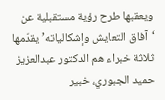ويعقبها طرح رؤية مستقبلية عن ‘آفاق التعايش وإشكالياته’ يقدّمها ثلاثة خبراء هم الدكتور عبدالعزيز حميد الجبوري، خبير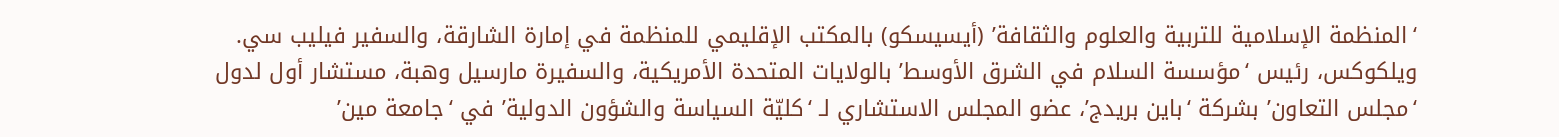‘المنظمة الإسلامية للتربية والعلوم والثقافة’ (أيسيسكو) بالمكتب الإقليمي للمنظمة في إمارة الشارقة، والسفير فيليب سي. ويلكوكس، رئيس ‘مؤسسة السلام في الشرق الأوسط’ بالولايات المتحدة الأمريكية، والسفيرة مارسيل وهبة، مستشار أول لدول ‘مجلس التعاون’ بشركة ‘باين بريدج’، عضو المجلس الاستشاري لـ ‘كليّة السياسة والشؤون الدولية’ في ‘جامعة مين’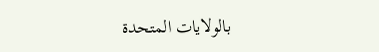بالولايات المتحدة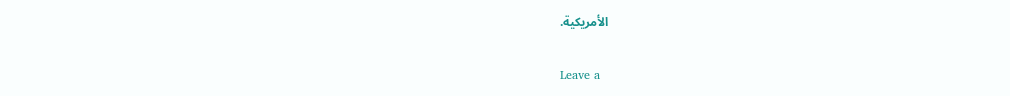الأمريكية.

Leave a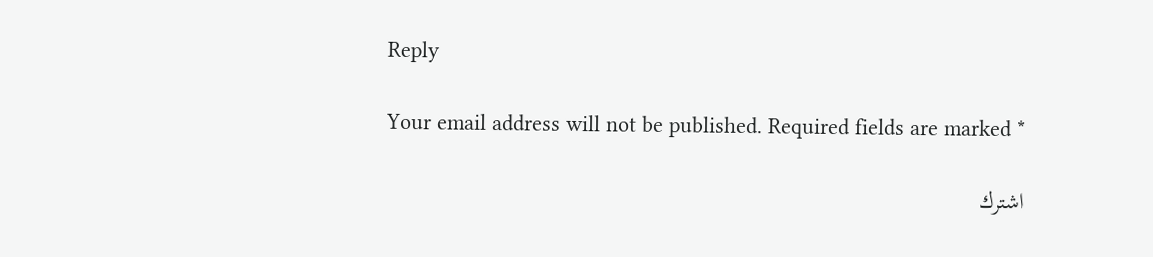Reply

Your email address will not be published. Required fields are marked *

اشترك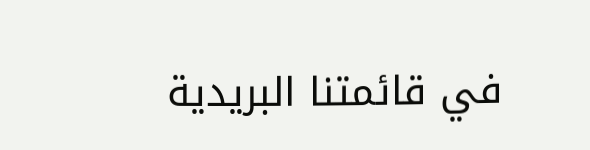في قائمتنا البريدية